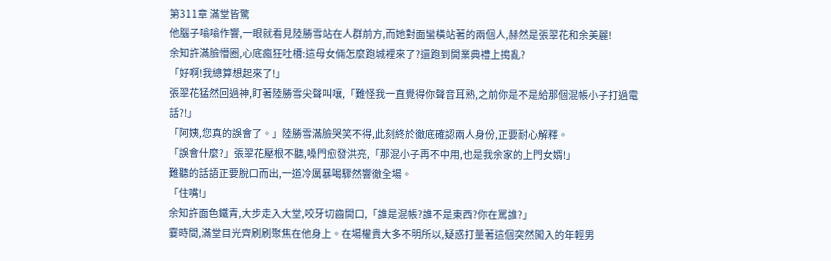第311章 滿堂皆驚
他腦子嗡嗡作響,一眼就看見陸勝雪站在人群前方,而她對面蠻橫站著的兩個人,赫然是張翠花和余美麗!
余知許滿臉懵圈,心底瘋狂吐槽:這母女倆怎麼跑城裡來了?還跑到開業典禮上搗亂?
「好啊!我總算想起來了!」
張翠花猛然回過神,盯著陸勝雪尖聲叫嚷,「難怪我一直覺得你聲音耳熟,之前你是不是給那個混帳小子打過電話?!」
「阿姨,您真的誤會了。」陸勝雪滿臉哭笑不得,此刻終於徹底確認兩人身份,正要耐心解釋。
「誤會什麼?」張翠花壓根不聽,嗓門愈發洪亮,「那混小子再不中用,也是我余家的上門女婿!」
難聽的話語正要脫口而出,一道冷厲暴喝驟然響徹全場。
「住嘴!」
余知許面色鐵青,大步走入大堂,咬牙切齒開口,「誰是混帳?誰不是東西?你在罵誰?」
霎時間,滿堂目光齊刷刷聚焦在他身上。在場權貴大多不明所以,疑惑打量著這個突然闖入的年輕男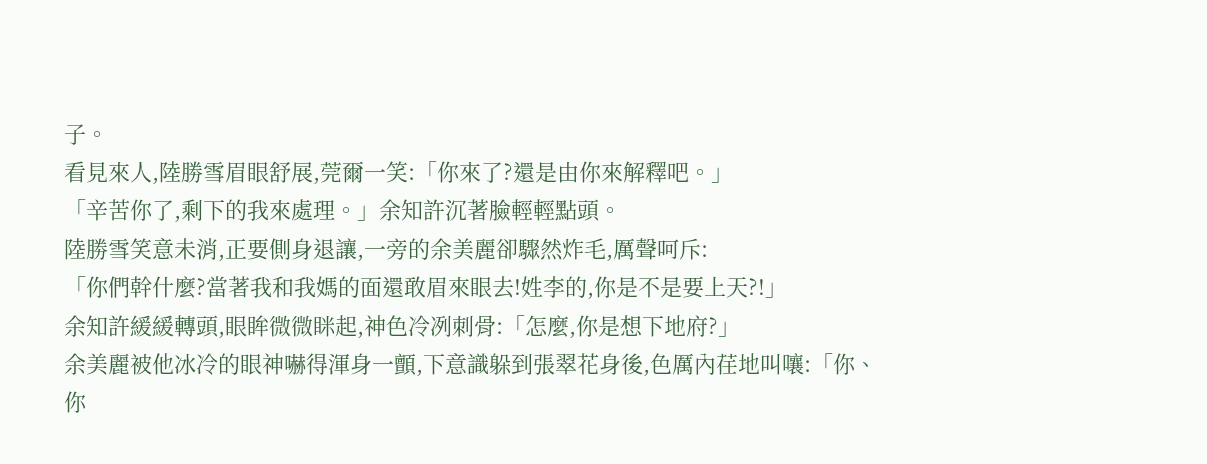子。
看見來人,陸勝雪眉眼舒展,莞爾一笑:「你來了?還是由你來解釋吧。」
「辛苦你了,剩下的我來處理。」余知許沉著臉輕輕點頭。
陸勝雪笑意未消,正要側身退讓,一旁的余美麗卻驟然炸毛,厲聲呵斥:
「你們幹什麼?當著我和我媽的面還敢眉來眼去!姓李的,你是不是要上天?!」
余知許緩緩轉頭,眼眸微微眯起,神色冷冽刺骨:「怎麼,你是想下地府?」
余美麗被他冰冷的眼神嚇得渾身一顫,下意識躲到張翠花身後,色厲內荏地叫嚷:「你、你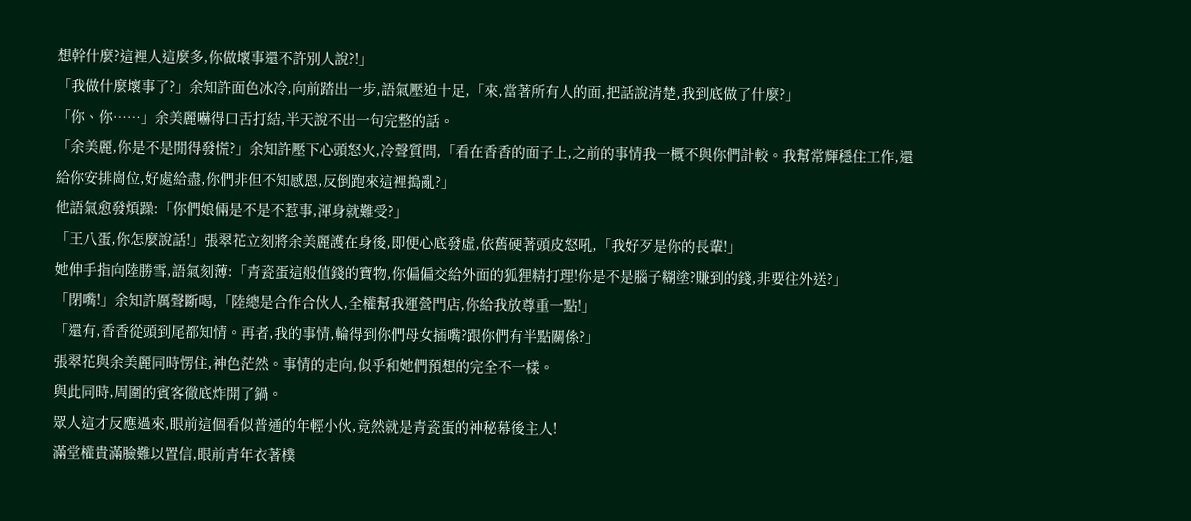想幹什麼?這裡人這麼多,你做壞事還不許別人說?!」
「我做什麼壞事了?」余知許面色冰冷,向前踏出一步,語氣壓迫十足,「來,當著所有人的面,把話說清楚,我到底做了什麼?」
「你、你……」余美麗嚇得口舌打結,半天說不出一句完整的話。
「余美麗,你是不是閒得發慌?」余知許壓下心頭怒火,冷聲質問,「看在香香的面子上,之前的事情我一概不與你們計較。我幫常輝穩住工作,還給你安排崗位,好處給盡,你們非但不知感恩,反倒跑來這裡搗亂?」
他語氣愈發煩躁:「你們娘倆是不是不惹事,渾身就難受?」
「王八蛋,你怎麼說話!」張翠花立刻將余美麗護在身後,即便心底發虛,依舊硬著頭皮怒吼,「我好歹是你的長輩!」
她伸手指向陸勝雪,語氣刻薄:「青瓷蛋這般值錢的寶物,你偏偏交給外面的狐狸精打理!你是不是腦子糊塗?賺到的錢,非要往外送?」
「閉嘴!」余知許厲聲斷喝,「陸總是合作合伙人,全權幫我運營門店,你給我放尊重一點!」
「還有,香香從頭到尾都知情。再者,我的事情,輪得到你們母女插嘴?跟你們有半點關係?」
張翠花與余美麗同時愣住,神色茫然。事情的走向,似乎和她們預想的完全不一樣。
與此同時,周圍的賓客徹底炸開了鍋。
眾人這才反應過來,眼前這個看似普通的年輕小伙,竟然就是青瓷蛋的神秘幕後主人!
滿堂權貴滿臉難以置信,眼前青年衣著樸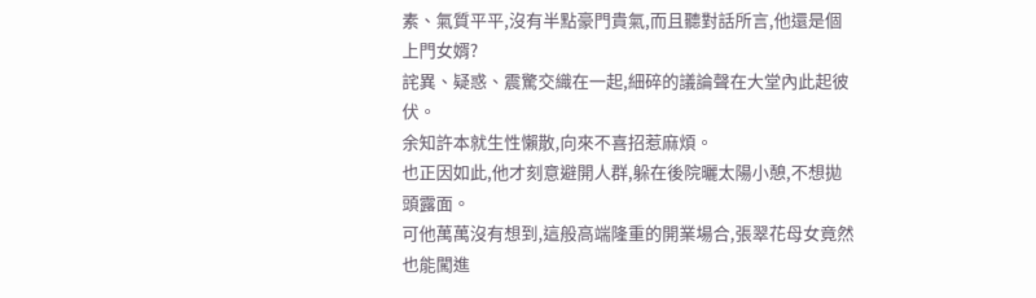素、氣質平平,沒有半點豪門貴氣,而且聽對話所言,他還是個上門女婿?
詫異、疑惑、震驚交織在一起,細碎的議論聲在大堂內此起彼伏。
余知許本就生性懶散,向來不喜招惹麻煩。
也正因如此,他才刻意避開人群,躲在後院曬太陽小憩,不想拋頭露面。
可他萬萬沒有想到,這般高端隆重的開業場合,張翠花母女竟然也能闖進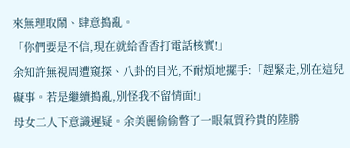來無理取鬧、肆意搗亂。
「你們要是不信,現在就給香香打電話核實!」
余知許無視周遭窺探、八卦的目光,不耐煩地擺手:「趕緊走,別在這兒礙事。若是繼續搗亂,別怪我不留情面!」
母女二人下意識遲疑。余美麗偷偷瞥了一眼氣質矜貴的陸勝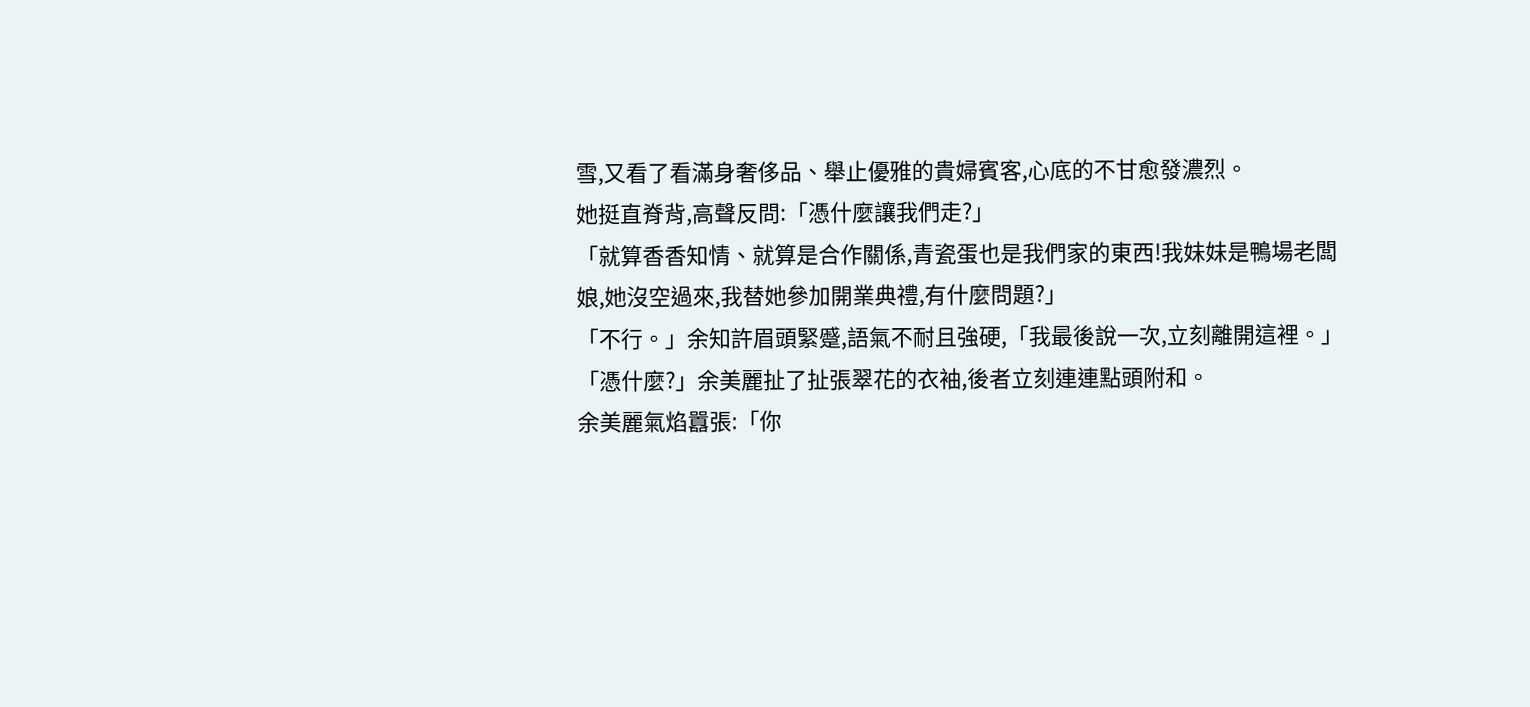雪,又看了看滿身奢侈品、舉止優雅的貴婦賓客,心底的不甘愈發濃烈。
她挺直脊背,高聲反問:「憑什麼讓我們走?」
「就算香香知情、就算是合作關係,青瓷蛋也是我們家的東西!我妹妹是鴨場老闆娘,她沒空過來,我替她參加開業典禮,有什麼問題?」
「不行。」余知許眉頭緊蹙,語氣不耐且強硬,「我最後說一次,立刻離開這裡。」
「憑什麼?」余美麗扯了扯張翠花的衣袖,後者立刻連連點頭附和。
余美麗氣焰囂張:「你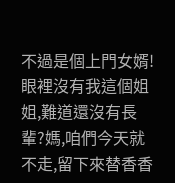不過是個上門女婿!眼裡沒有我這個姐姐,難道還沒有長輩?媽,咱們今天就不走,留下來替香香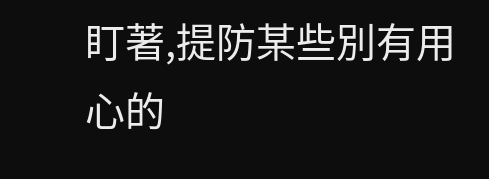盯著,提防某些別有用心的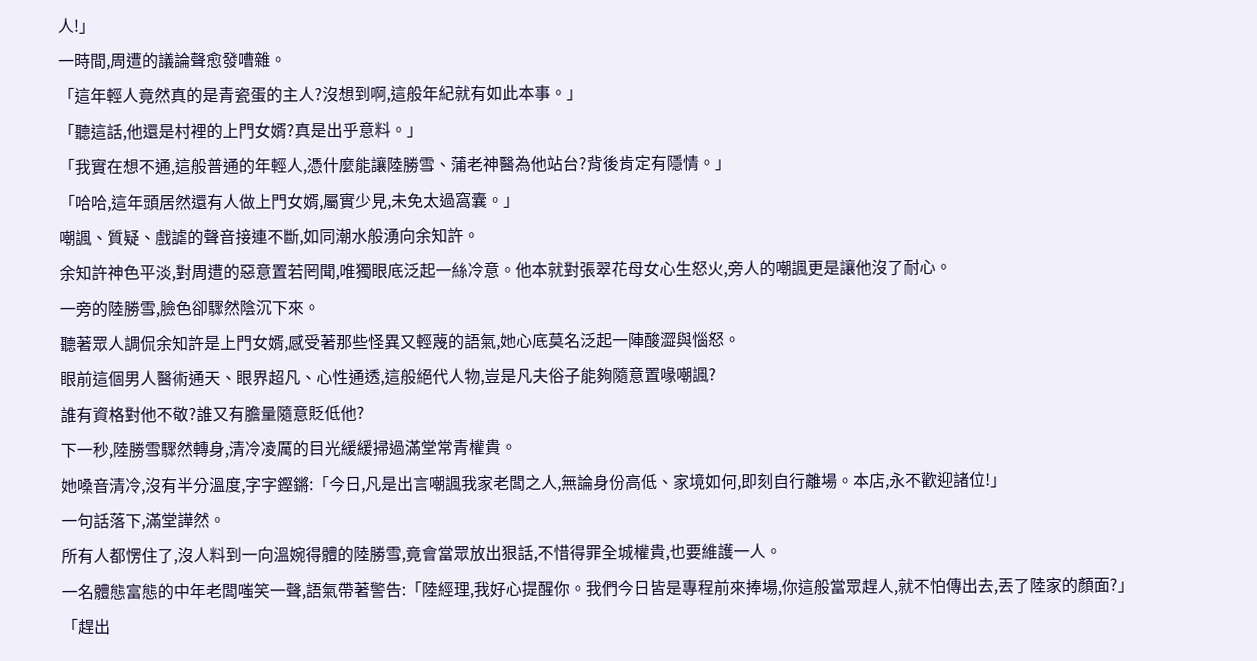人!」
一時間,周遭的議論聲愈發嘈雜。
「這年輕人竟然真的是青瓷蛋的主人?沒想到啊,這般年紀就有如此本事。」
「聽這話,他還是村裡的上門女婿?真是出乎意料。」
「我實在想不通,這般普通的年輕人,憑什麼能讓陸勝雪、蒲老神醫為他站台?背後肯定有隱情。」
「哈哈,這年頭居然還有人做上門女婿,屬實少見,未免太過窩囊。」
嘲諷、質疑、戲謔的聲音接連不斷,如同潮水般湧向余知許。
余知許神色平淡,對周遭的惡意置若罔聞,唯獨眼底泛起一絲冷意。他本就對張翠花母女心生怒火,旁人的嘲諷更是讓他沒了耐心。
一旁的陸勝雪,臉色卻驟然陰沉下來。
聽著眾人調侃余知許是上門女婿,感受著那些怪異又輕蔑的語氣,她心底莫名泛起一陣酸澀與惱怒。
眼前這個男人醫術通天、眼界超凡、心性通透,這般絕代人物,豈是凡夫俗子能夠隨意置喙嘲諷?
誰有資格對他不敬?誰又有膽量隨意貶低他?
下一秒,陸勝雪驟然轉身,清冷凌厲的目光緩緩掃過滿堂常青權貴。
她嗓音清冷,沒有半分溫度,字字鏗鏘:「今日,凡是出言嘲諷我家老闆之人,無論身份高低、家境如何,即刻自行離場。本店,永不歡迎諸位!」
一句話落下,滿堂譁然。
所有人都愣住了,沒人料到一向溫婉得體的陸勝雪,竟會當眾放出狠話,不惜得罪全城權貴,也要維護一人。
一名體態富態的中年老闆嗤笑一聲,語氣帶著警告:「陸經理,我好心提醒你。我們今日皆是專程前來捧場,你這般當眾趕人,就不怕傳出去,丟了陸家的顏面?」
「趕出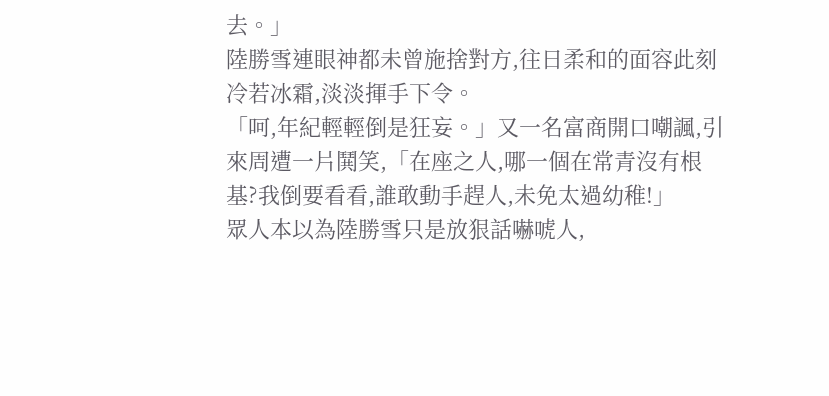去。」
陸勝雪連眼神都未曾施捨對方,往日柔和的面容此刻冷若冰霜,淡淡揮手下令。
「呵,年紀輕輕倒是狂妄。」又一名富商開口嘲諷,引來周遭一片鬨笑,「在座之人,哪一個在常青沒有根基?我倒要看看,誰敢動手趕人,未免太過幼稚!」
眾人本以為陸勝雪只是放狠話嚇唬人,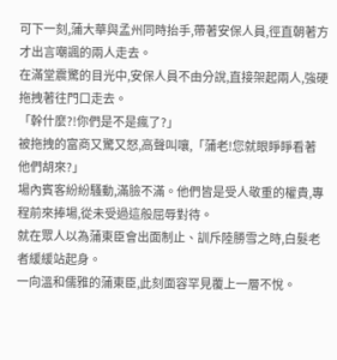可下一刻,蒲大華與孟州同時抬手,帶著安保人員,徑直朝著方才出言嘲諷的兩人走去。
在滿堂震驚的目光中,安保人員不由分說,直接架起兩人,強硬拖拽著往門口走去。
「幹什麼?!你們是不是瘋了?」
被拖拽的富商又驚又怒,高聲叫嚷,「蒲老!您就眼睜睜看著他們胡來?」
場內賓客紛紛騷動,滿臉不滿。他們皆是受人敬重的權貴,專程前來捧場,從未受過這般屈辱對待。
就在眾人以為蒲東臣會出面制止、訓斥陸勝雪之時,白髮老者緩緩站起身。
一向溫和儒雅的蒲東臣,此刻面容罕見覆上一層不悅。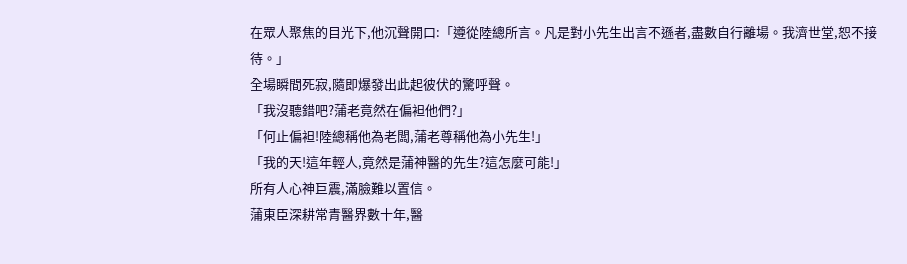在眾人聚焦的目光下,他沉聲開口:「遵從陸總所言。凡是對小先生出言不遜者,盡數自行離場。我濟世堂,恕不接待。」
全場瞬間死寂,隨即爆發出此起彼伏的驚呼聲。
「我沒聽錯吧?蒲老竟然在偏袒他們?」
「何止偏袒!陸總稱他為老闆,蒲老尊稱他為小先生!」
「我的天!這年輕人,竟然是蒲神醫的先生?這怎麼可能!」
所有人心神巨震,滿臉難以置信。
蒲東臣深耕常青醫界數十年,醫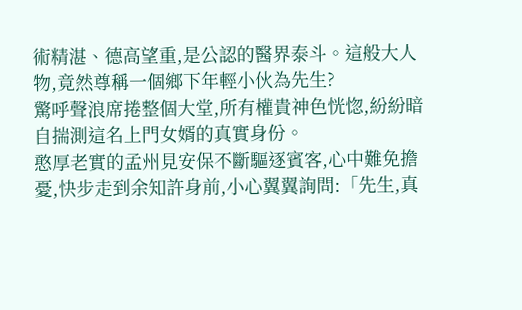術精湛、德高望重,是公認的醫界泰斗。這般大人物,竟然尊稱一個鄉下年輕小伙為先生?
驚呼聲浪席捲整個大堂,所有權貴神色恍惚,紛紛暗自揣測這名上門女婿的真實身份。
憨厚老實的孟州見安保不斷驅逐賓客,心中難免擔憂,快步走到余知許身前,小心翼翼詢問:「先生,真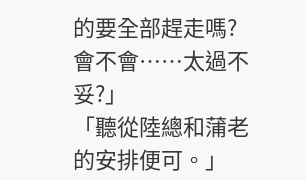的要全部趕走嗎?會不會……太過不妥?」
「聽從陸總和蒲老的安排便可。」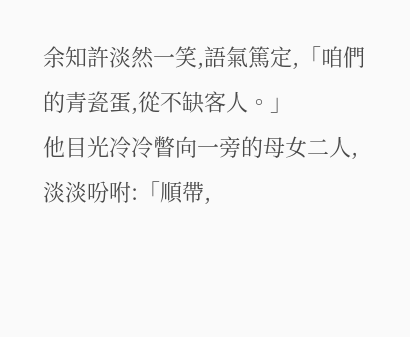余知許淡然一笑,語氣篤定,「咱們的青瓷蛋,從不缺客人。」
他目光冷冷瞥向一旁的母女二人,淡淡吩咐:「順帶,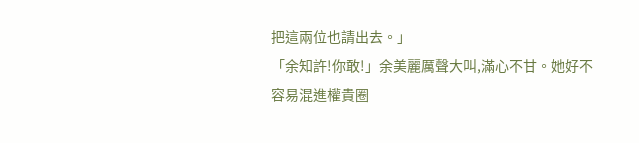把這兩位也請出去。」
「余知許!你敢!」余美麗厲聲大叫,滿心不甘。她好不容易混進權貴圈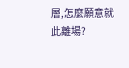層,怎麼願意就此離場?